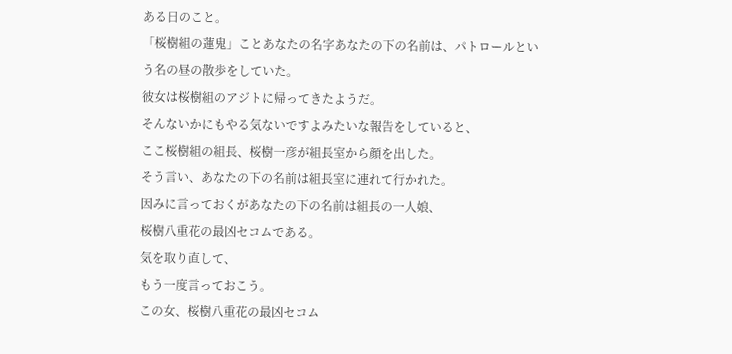ある日のこと。
「桜樹組の蓮鬼」ことあなたの名字あなたの下の名前は、パトロールという名の昼の散歩をしていた。
彼女は桜樹組のアジトに帰ってきたようだ。
そんないかにもやる気ないですよみたいな報告をしていると、
ここ桜樹組の組長、桜樹一彦が組長室から顔を出した。
そう言い、あなたの下の名前は組長室に連れて行かれた。
因みに言っておくがあなたの下の名前は組長の一人娘、
桜樹八重花の最凶セコムである。
気を取り直して、
もう一度言っておこう。
この女、桜樹八重花の最凶セコム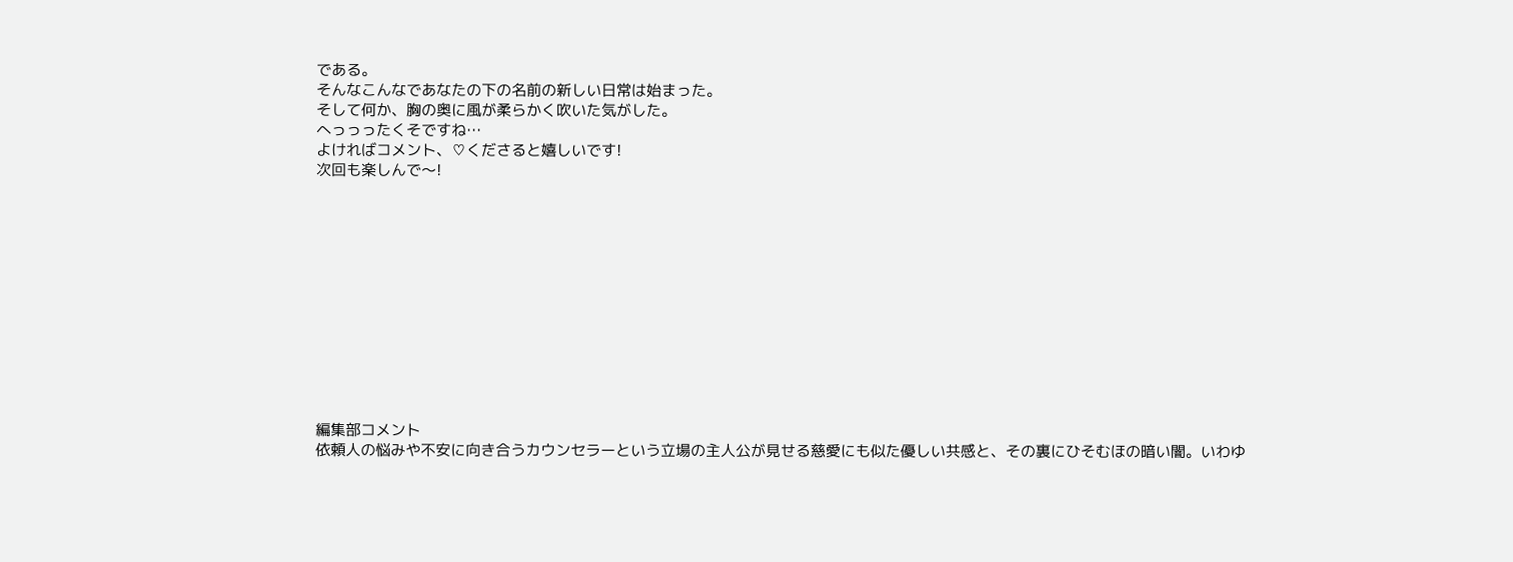である。
そんなこんなであなたの下の名前の新しい日常は始まった。
そして何か、胸の奥に風が柔らかく吹いた気がした。
へっっったくそですね…
よければコメント、♡くださると嬉しいです!
次回も楽しんで〜!












編集部コメント
依頼人の悩みや不安に向き合うカウンセラーという立場の主人公が見せる慈愛にも似た優しい共感と、その裏にひそむほの暗い闇。いわゆ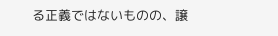る正義ではないものの、譲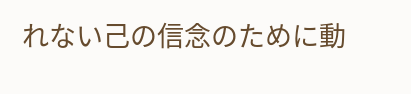れない己の信念のために動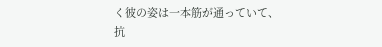く彼の姿は一本筋が通っていて、抗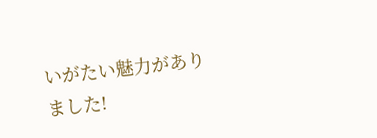いがたい魅力がありました!